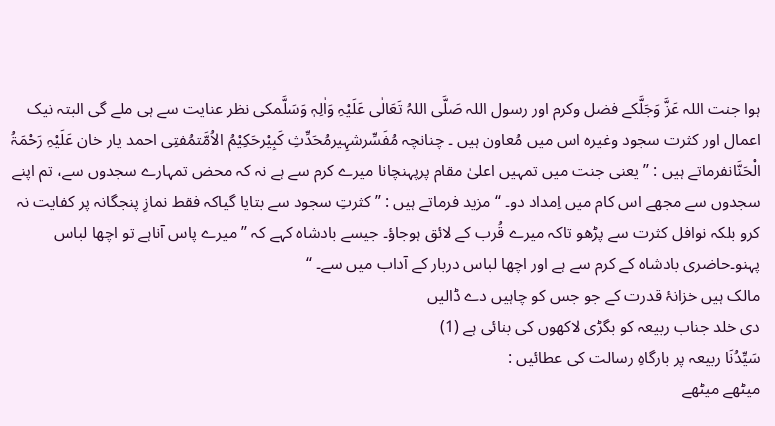ہوا جنت اللہ عَزَّ وَجَلَّکے فضل وکرم اور رسول اللہ صَلَّی اللہُ تَعَالٰی عَلَیْہِ وَاٰلِہٖ وَسَلَّمکی نظر عنایت سے ہی ملے گی البتہ نیک اعمال اور کثرت سجود وغیرہ اس میں مُعاون ہیں ۔ چنانچہ مُفَسِّرشہِیرمُحَدِّثِ کَبِیْرحَکِیْمُ الاُمَّتمُفتِی احمد یار خان عَلَیْہِ رَحْمَۃُ الْحَنَّانفرماتے ہیں : ’’ یعنی جنت میں تمہیں اعلیٰ مقام پرپہنچانا میرے کرم سے ہے نہ کہ محض تمہارے سجدوں سے، تم اپنے سجدوں سے مجھے اس کام میں اِمداد دو۔ ‘‘ مزید فرماتے ہیں : ’’ کثرتِ سجود سے بتایا گیاکہ فقط نمازِ پنجگانہ پر کفایت نہ کرو بلکہ نوافل کثرت سے پڑھو تاکہ میرے قُرب کے لائق ہوجاؤ۔ جیسے بادشاہ کہے کہ ’’ میرے پاس آناہے تو اچھا لباس پہنو۔حاضری بادشاہ کے کرم سے ہے اور اچھا لباس دربار کے آداب میں سے۔ ‘‘
مالک ہیں خزانۂ قدرت کے جو جس کو چاہیں دے ڈالیں
دی خلد جناب ربیعہ کو بگڑی لاکھوں کی بنائی ہے (1)
سَیِّدُنَا ربیعہ پر بارگاہِ رسالت کی عطائیں :
میٹھے میٹھے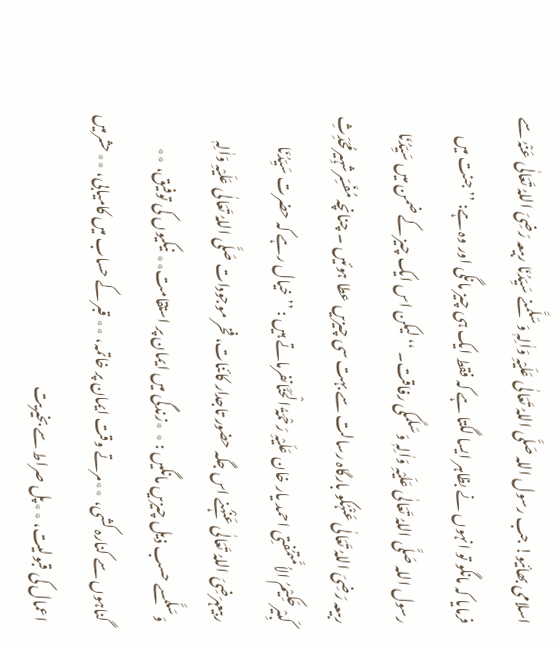اسلامی بھائیو! جب رسول اللہ صَلَّی اللہُ تَعَالٰی عَلَیْہِ وَاٰلِہٖ وَسَلَّمنے سَیِّدُنَا ربیعہ رَضِیَ اللہُ تَعَالٰی عَنْہُ سے فرمایا کہ مانگو تو انہوں نے بظاہر ایسا لگتا ہے کہ فقط ایک ہی چیز مانگی اور وہ ہے: ’’ جنت میں رسول اللہ صَلَّی اللہُ تَعَالٰی عَلَیْہِ وَاٰلِہٖ وَسَلَّمکی رفاقت۔ ‘‘ لیکن اس ایک چیز کے ضمن میں سَیِّدُنَا ربیعہ رَضِیَ اللہُ تَعَالٰی عَنْہُکو بارگاہ رسالت سے بہت سی چیزیں عطا ہوئیں ۔ چنانچہ مُفَسِّرشہِیرمُحَدِّثِ کَبِیْرحَکِیْمُ الاُمَّتمُفتِی احمد یار خان عَلَیْہِ رَحْمَۃُ الْحَنَّانفرماتے ہیں : ’’ خیال رہے کہ حضرت سَیِّدُنَا ربیعہرَضِیَ اللہُ تَعَالٰی عَنْہُنے اس جگہ حضور تاجدار کائنات، فخر موجودات صَلَّی اللہُ تَعَالٰی عَلَیْہِ وَاٰلِہٖ وَسَلَّمسے حسب ذیل چیزیں مانگیں : ٭ ٭زندگی میں ایمان پر استقامت٭٭ نیکیوں کی توفیق، ٭٭ گناہوں سے کنارہ کشی، ٭٭مرتے وقت ایمان پر خاتمہ، ٭٭ قبر کے حساب میں کامیابی، ٭٭حشرمیں اعمال کی قبولیت، ٭٭پل صراط سے بخیریت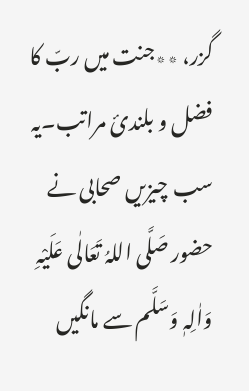گزر، ٭٭جنت میں ربّ کا فضل و بلندیٔ مراتب۔یہ سب چیزیں صحابی نے حضور صَلَّی اللہُ تَعَالٰی عَلَیْہِ وَاٰلِہٖ وَسَلَّم سے مانگیں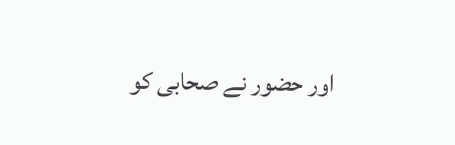اور حضور نے صحابی کو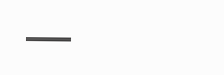___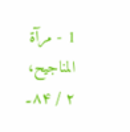1 - مرآۃ المناجیح، ۲ / ۸۴۔